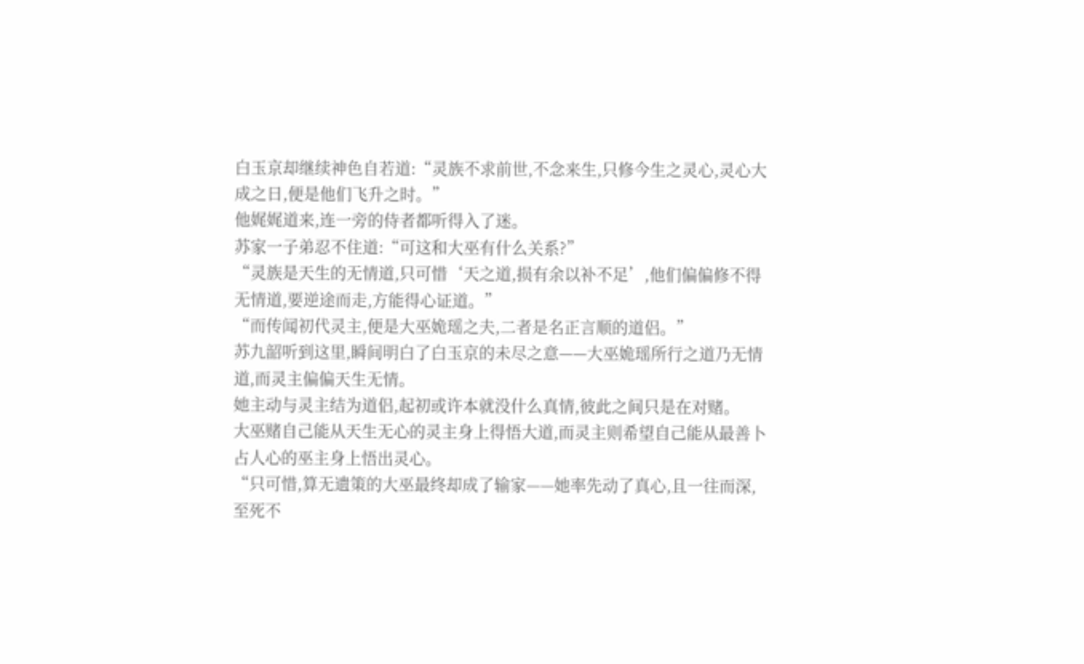白玉京却继续神色自若道:“灵族不求前世,不念来生,只修今生之灵心,灵心大成之日,便是他们飞升之时。”
他娓娓道来,连一旁的侍者都听得入了迷。
苏家一子弟忍不住道:“可这和大巫有什么关系?”
“灵族是天生的无情道,只可惜‘天之道,损有余以补不足’,他们偏偏修不得无情道,要逆途而走,方能得心证道。”
“而传闻初代灵主,便是大巫姽瑶之夫,二者是名正言顺的道侣。”
苏九韶听到这里,瞬间明白了白玉京的未尽之意——大巫姽瑶所行之道乃无情道,而灵主偏偏天生无情。
她主动与灵主结为道侣,起初或许本就没什么真情,彼此之间只是在对赌。
大巫赌自己能从天生无心的灵主身上得悟大道,而灵主则希望自己能从最善卜占人心的巫主身上悟出灵心。
“只可惜,算无遗策的大巫最终却成了输家——她率先动了真心,且一往而深,至死不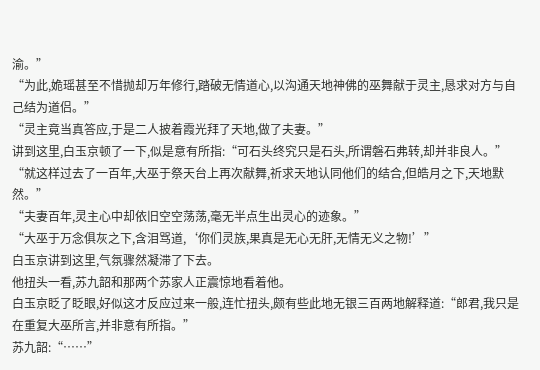渝。”
“为此,姽瑶甚至不惜抛却万年修行,踏破无情道心,以沟通天地神佛的巫舞献于灵主,恳求对方与自己结为道侣。”
“灵主竟当真答应,于是二人披着霞光拜了天地,做了夫妻。”
讲到这里,白玉京顿了一下,似是意有所指:“可石头终究只是石头,所谓磐石弗转,却并非良人。”
“就这样过去了一百年,大巫于祭天台上再次献舞,祈求天地认同他们的结合,但皓月之下,天地默然。”
“夫妻百年,灵主心中却依旧空空荡荡,毫无半点生出灵心的迹象。”
“大巫于万念俱灰之下,含泪骂道,‘你们灵族,果真是无心无肝,无情无义之物!’”
白玉京讲到这里,气氛骤然凝滞了下去。
他扭头一看,苏九韶和那两个苏家人正震惊地看着他。
白玉京眨了眨眼,好似这才反应过来一般,连忙扭头,颇有些此地无银三百两地解释道:“郎君,我只是在重复大巫所言,并非意有所指。”
苏九韶:“……”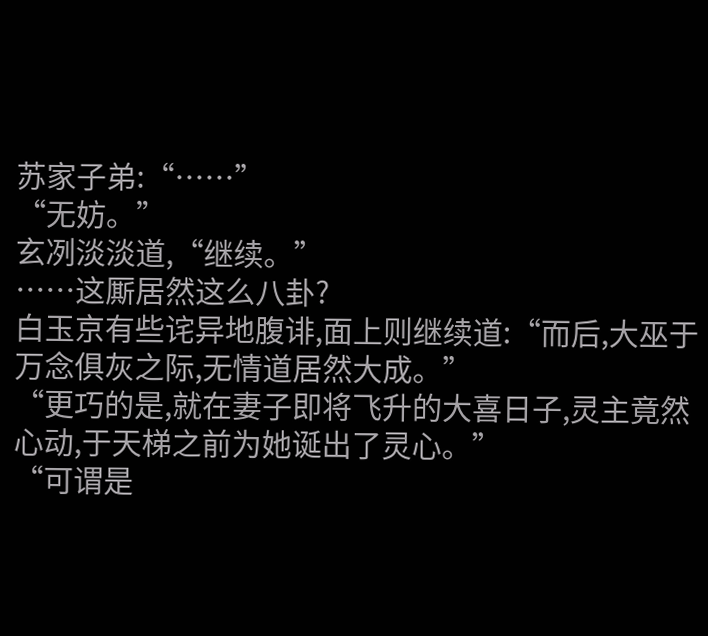苏家子弟:“……”
“无妨。”
玄冽淡淡道,“继续。”
……这厮居然这么八卦?
白玉京有些诧异地腹诽,面上则继续道:“而后,大巫于万念俱灰之际,无情道居然大成。”
“更巧的是,就在妻子即将飞升的大喜日子,灵主竟然心动,于天梯之前为她诞出了灵心。”
“可谓是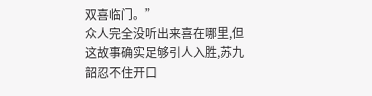双喜临门。”
众人完全没听出来喜在哪里,但这故事确实足够引人入胜,苏九韶忍不住开口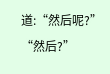道:“然后呢?”
“然后?”